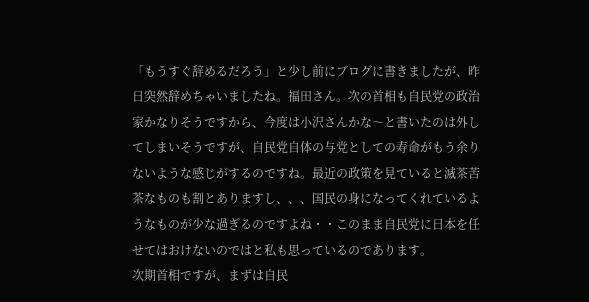「もうすぐ辞めるだろう」と少し前にブログに書きましたが、昨日突然辞めちゃいましたね。福田さん。次の首相も自民党の政治家かなりそうですから、今度は小沢さんかな〜と書いたのは外してしまいそうですが、自民党自体の与党としての寿命がもう余りないような感じがするのですね。最近の政策を見ていると滅茶苦茶なものも割とありますし、、、国民の身になってくれているようなものが少な過ぎるのですよね・・このまま自民党に日本を任せてはおけないのではと私も思っているのであります。
次期首相ですが、まずは自民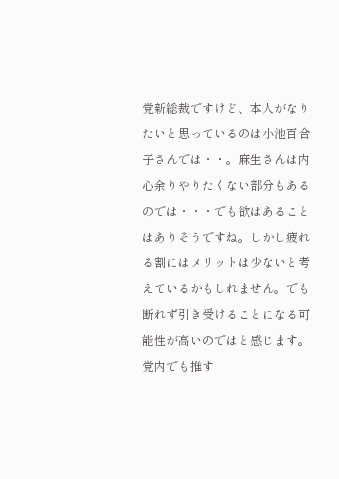党新総裁ですけど、本人がなりたいと思っているのは小池百合子さんでは・・。麻生さんは内心余りやりたくない部分もあるのでは・・・でも欲はあることはありそうですね。しかし疲れる割にはメリットは少ないと考えているかもしれません。でも断れず引き受けることになる可能性が高いのではと感じます。党内でも推す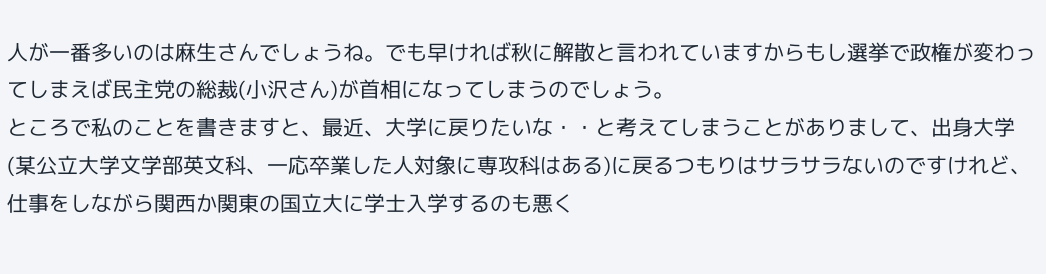人が一番多いのは麻生さんでしょうね。でも早ければ秋に解散と言われていますからもし選挙で政権が変わってしまえば民主党の総裁(小沢さん)が首相になってしまうのでしょう。
ところで私のことを書きますと、最近、大学に戻りたいな・・と考えてしまうことがありまして、出身大学(某公立大学文学部英文科、一応卒業した人対象に専攻科はある)に戻るつもりはサラサラないのですけれど、仕事をしながら関西か関東の国立大に学士入学するのも悪く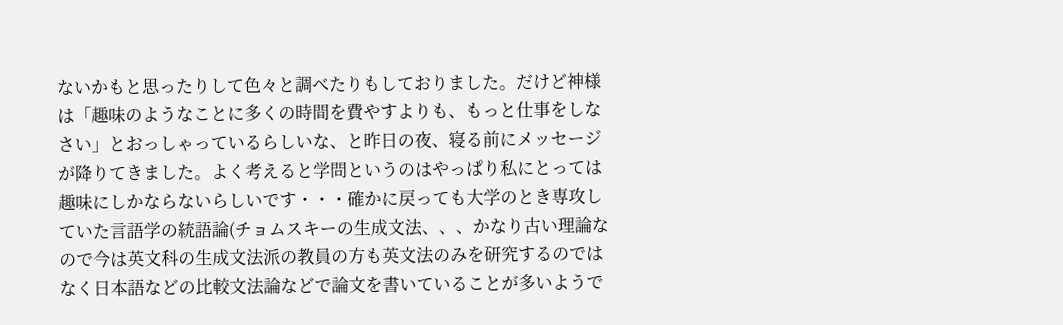ないかもと思ったりして色々と調べたりもしておりました。だけど神様は「趣味のようなことに多くの時間を費やすよりも、もっと仕事をしなさい」とおっしゃっているらしいな、と昨日の夜、寝る前にメッセージが降りてきました。よく考えると学問というのはやっぱり私にとっては趣味にしかならないらしいです・・・確かに戻っても大学のとき専攻していた言語学の統語論(チョムスキーの生成文法、、、かなり古い理論なので今は英文科の生成文法派の教員の方も英文法のみを研究するのではなく日本語などの比較文法論などで論文を書いていることが多いようで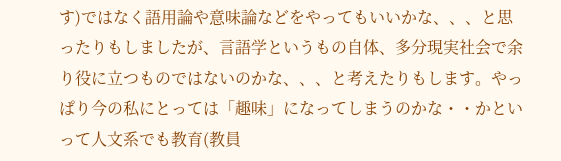す)ではなく語用論や意味論などをやってもいいかな、、、と思ったりもしましたが、言語学というもの自体、多分現実社会で余り役に立つものではないのかな、、、と考えたりもします。やっぱり今の私にとっては「趣味」になってしまうのかな・・かといって人文系でも教育(教員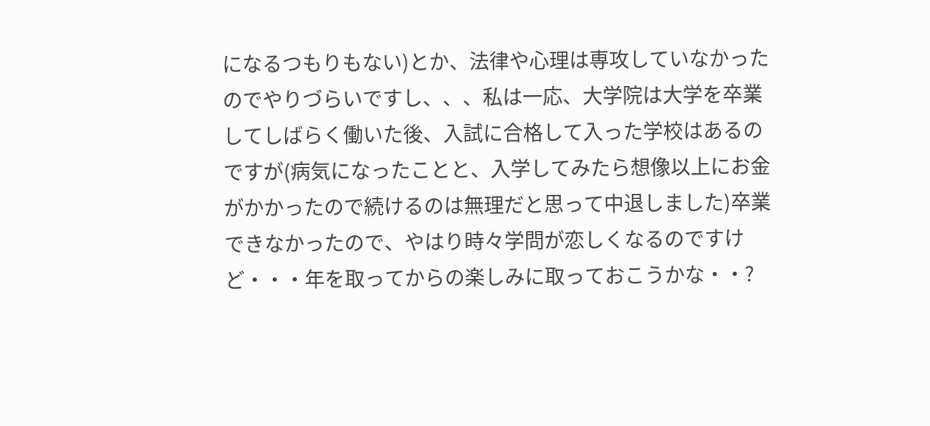になるつもりもない)とか、法律や心理は専攻していなかったのでやりづらいですし、、、私は一応、大学院は大学を卒業してしばらく働いた後、入試に合格して入った学校はあるのですが(病気になったことと、入学してみたら想像以上にお金がかかったので続けるのは無理だと思って中退しました)卒業できなかったので、やはり時々学問が恋しくなるのですけど・・・年を取ってからの楽しみに取っておこうかな・・?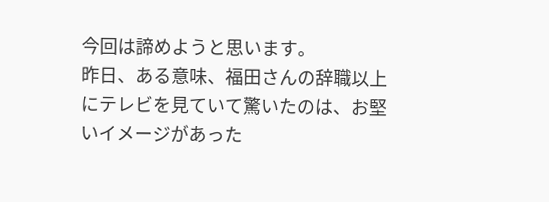今回は諦めようと思います。
昨日、ある意味、福田さんの辞職以上にテレビを見ていて驚いたのは、お堅いイメージがあった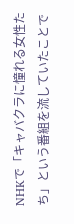NHKで「キャバクラに憧れる女性たち」という番組を流していたことで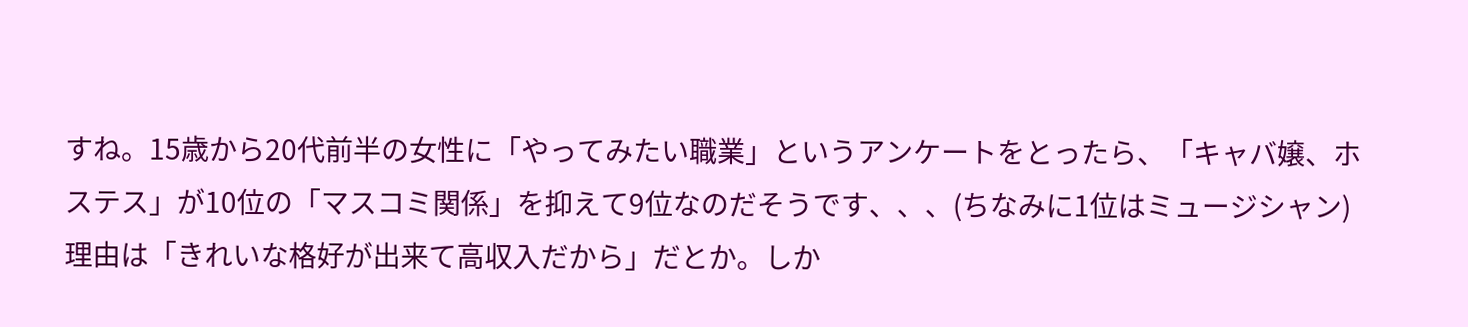すね。15歳から20代前半の女性に「やってみたい職業」というアンケートをとったら、「キャバ嬢、ホステス」が10位の「マスコミ関係」を抑えて9位なのだそうです、、、(ちなみに1位はミュージシャン)理由は「きれいな格好が出来て高収入だから」だとか。しか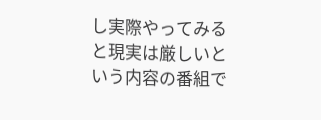し実際やってみると現実は厳しいという内容の番組で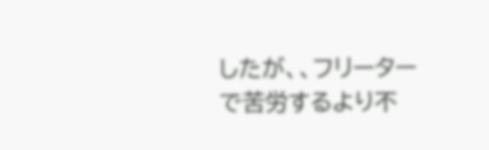したが、、フリーターで苦労するより不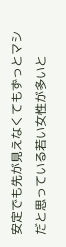安定でも先が見えなくてもずっとマシだと思っている若い女性が多いと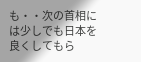も・・次の首相には少しでも日本を良くしてもら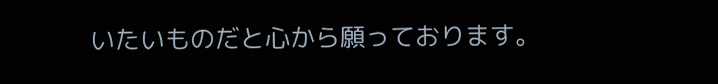いたいものだと心から願っております。